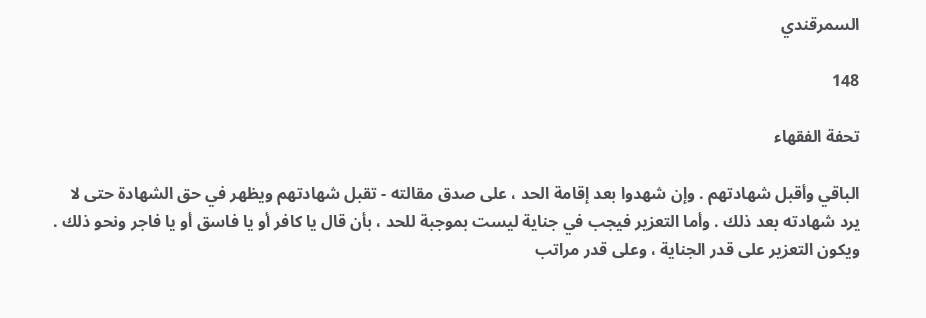السمرقندي

148

تحفة الفقهاء

الباقي وأقبل شهادتهم . وإن شهدوا بعد إقامة الحد ، على صدق مقالته - تقبل شهادتهم ويظهر في حق الشهادة حتى لا يرد شهادته بعد ذلك . وأما التعزير فيجب في جناية ليست بموجبة للحد ، بأن قال يا كافر أو يا فاسق أو يا فاجر ونحو ذلك . ويكون التعزير على قدر الجناية ، وعلى قدر مراتب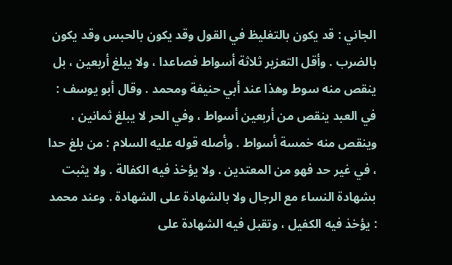الجاني : قد يكون بالتغليظ في القول وقد يكون بالحبس وقد يكون بالضرب . وأقل التعزير ثلاثة أسواط فصاعدا ، ولا يبلغ أربعين ، بل ينقص منه سوط وهذا عند أبي حنيفة ومحمد . وقال أبو يوسف : في العبد ينقص من أربعين أسواط ، وفي الحر لا يبلغ ثمانين ، وينقص منه خمسة أسواط . وأصله قوله عليه السلام : من بلغ حدا ، في غير حد فهو من المعتدين . ولا يؤخذ فيه الكفالة . ولا يثبت بشهادة النساء مع الرجال ولا بالشهادة على الشهادة . وعند محمد : يؤخذ فيه الكفيل ، وتقبل فيه الشهادة على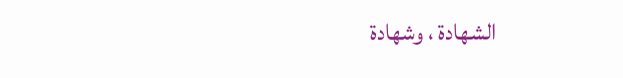الشهادة ، وشهادة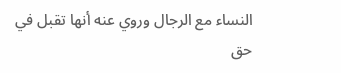النساء مع الرجال وروي عنه أنها تقبل في حق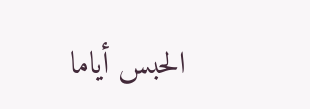الحبس أياما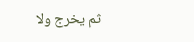ثم يخرج ولا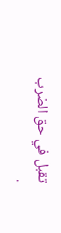تقبل في حق الضرب .